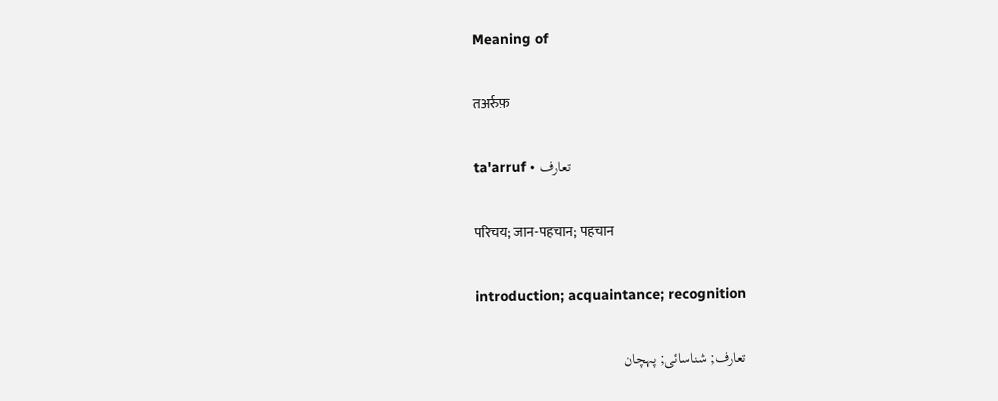Meaning of

तअर्रुफ़

ta'arruf • تعارف

परिचय; जान-पहचान; पहचान

introduction; acquaintance; recognition

تعارف; شناسائی; پہچان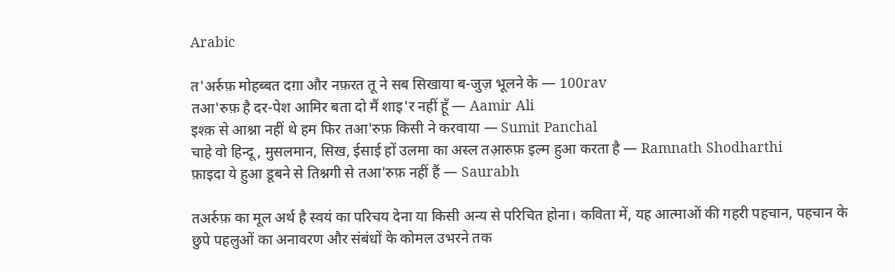Arabic

त'अर्रुफ़ मोहब्बत दग़ा और नफ़रत तू ने सब सिखाया ब-जुज़ भूलने के — 100rav
तआ'रुफ़ है दर-पेश आमिर बता दो मैं शाइ'र नहीं हूँ — Aamir Ali
इश्क़ से आश्ना नहीं थे हम फिर तआ'रुफ़ किसी ने करवाया — Sumit Panchal
चाहे वो हिन्दू, मुसलमान, सिख, ईसाई हों उलमा का अस्ल तआ़रुफ़ इल्म हुआ करता है — Ramnath Shodharthi
फ़ाइदा ये हुआ डूबने से तिश्नगी से तआ'रुफ़ नहीं हैं — Saurabh

तअर्रुफ़ का मूल अर्थ है स्वयं का परिचय देना या किसी अन्य से परिचित होना। कविता में, यह आत्माओं की गहरी पहचान, पहचान के छुपे पहलुओं का अनावरण और संबंधों के कोमल उभरने तक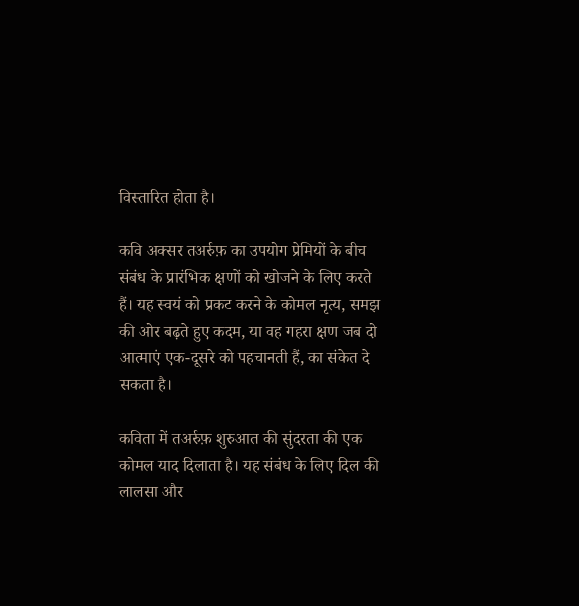विस्तारित होता है।

कवि अक्सर तअर्रुफ़ का उपयोग प्रेमियों के बीच संबंध के प्रारंभिक क्षणों को खोजने के लिए करते हैं। यह स्वयं को प्रकट करने के कोमल नृत्य, समझ की ओर बढ़ते हुए कदम, या वह गहरा क्षण जब दो आत्माएं एक-दूसरे को पहचानती हैं, का संकेत दे सकता है।

कविता में तअर्रुफ़ शुरुआत की सुंदरता की एक कोमल याद दिलाता है। यह संबंध के लिए दिल की लालसा और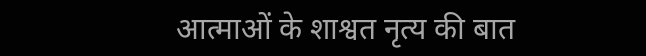आत्माओं के शाश्वत नृत्य की बात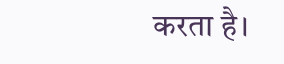करता है।